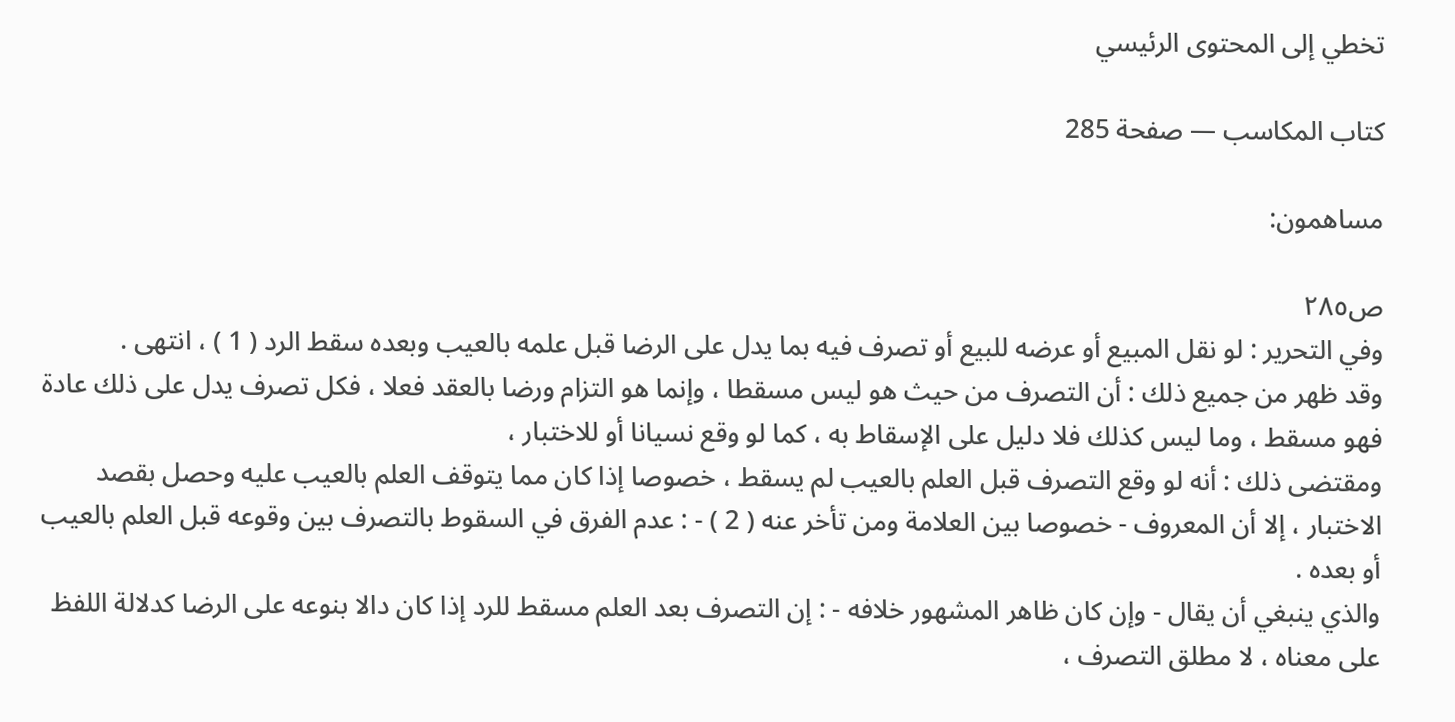تخطي إلى المحتوى الرئيسي

كتاب المكاسب — صفحة 285

مساهمون:

ص٢٨٥
وفي التحرير : لو نقل المبيع أو عرضه للبيع أو تصرف فيه بما يدل على الرضا قبل علمه بالعيب وبعده سقط الرد ( 1 ) ، انتهى .
وقد ظهر من جميع ذلك : أن التصرف من حيث هو ليس مسقطا ، وإنما هو التزام ورضا بالعقد فعلا ، فكل تصرف يدل على ذلك عادة فهو مسقط ، وما ليس كذلك فلا دليل على الإسقاط به ، كما لو وقع نسيانا أو للاختبار ،
ومقتضى ذلك : أنه لو وقع التصرف قبل العلم بالعيب لم يسقط ، خصوصا إذا كان مما يتوقف العلم بالعيب عليه وحصل بقصد الاختبار ، إلا أن المعروف - خصوصا بين العلامة ومن تأخر عنه ( 2 ) - : عدم الفرق في السقوط بالتصرف بين وقوعه قبل العلم بالعيب أو بعده .
والذي ينبغي أن يقال - وإن كان ظاهر المشهور خلافه - : إن التصرف بعد العلم مسقط للرد إذا كان دالا بنوعه على الرضا كدلالة اللفظ على معناه ، لا مطلق التصرف ،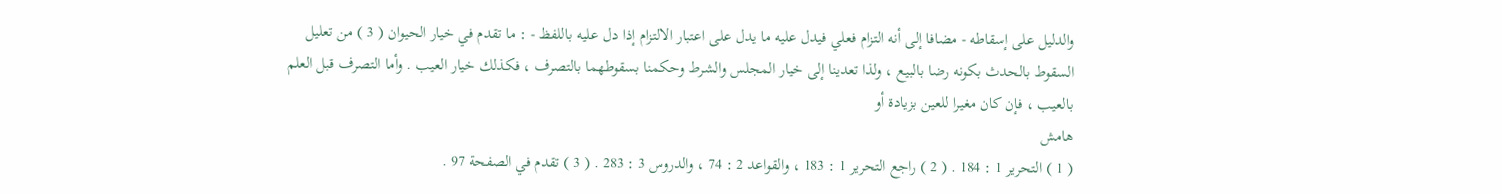والدليل على إسقاطه - مضافا إلى أنه التزام فعلي فيدل عليه ما يدل على اعتبار الالتزام إذا دل عليه باللفظ - : ما تقدم في خيار الحيوان ( 3 ) من تعليل السقوط بالحدث بكونه رضا بالبيع ، ولذا تعدينا إلى خيار المجلس والشرط وحكمنا بسقوطهما بالتصرف ، فكذلك خيار العيب . وأما التصرف قبل العلم بالعيب ، فإن كان مغيرا للعين بزيادة أو
هامش
( 1 ) التحرير 1 : 184 . ( 2 ) راجع التحرير 1 : 183 ، والقواعد 2 : 74 ، والدروس 3 : 283 . ( 3 ) تقدم في الصفحة 97 .